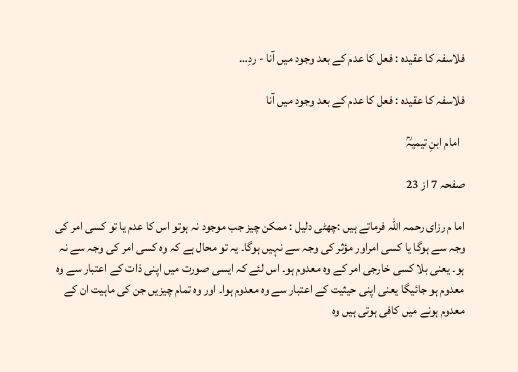فلاسفہ کا عقیدہ : فعل کا عدم کے بعد وجود میں آنا - ردِ…

فلاسفہ کا عقیدہ : فعل کا عدم کے بعد وجود میں آنا

  امام ابنِ تیمیہؒ

صفحہ 7 از 23

اما م رزای رحمہ اللہ فرماتے ہیں :چھٹی دلیل : ممکن چیز جب موجود نہ ہوتو اس کا عدم یا تو کسی امر کی وجہ سے ہوگا یا کسی امراور مؤثر کی وجہ سے نہیں ہوگا۔ یہ تو محال ہے کہ وہ کسی امر کی وجہ سے نہ ہو۔ یعنی بلا کسی خارجی امر کے وہ معدوم ہو۔ اس لئے کہ ایسی صورت میں اپنی ذات کے اعتبار سے وہ معدوم ہو جائیگا یعنی اپنی حیثیت کے اعتبار سے وہ معدوم ہوا۔ اور وہ تمام چیزیں جن کی ماہیت ان کے معدوم ہونے میں کافی ہوتی ہیں وہ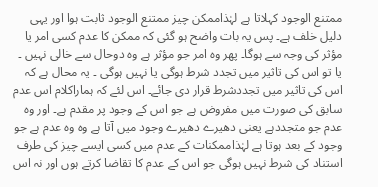ممتنع الوجود کہلاتا ہے لہٰذاممکن چیز ممتنع الوجود ثابت ہوا اور یہی دلیل خلف ہے۔ پس یہ بات واضح ہو گئی کہ ممکن کا عدم کسی امر یا مؤثر کی وجہ سے ہوگا۔ پھر وہ امر جو مؤثر ہے وہ دوحال سے خالی نہیں ۔ یا تو اس کی تاثیر میں تجدد شرط ہوگی یا نہیں ہوگی ۔ یہ محال ہے کہ اس کی تاثیر میں تجددشرط قرار دی جائے۔ اس لئے کہ ہماراکلام اس عدم سابق کی صورت میں مفروض ہے جو اس کے وجود پر مقدم ہے۔ اور وہ عدم جو متجددہے یعنی دھیرے دھیرے وجود میں آتا ہے وہ وہ عدم ہے جو وجود کے بعد ہوتا ہے لہٰذاممکنات کے عدم میں کسی ایسے چیز کی طرف استناد کی شرط نہیں ہوگی جو اس کے عدم کا تقاضا کرتے ہوں اور نہ اس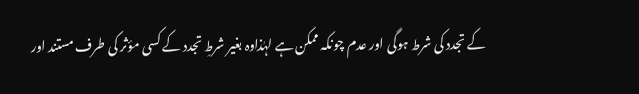کے تجدد کی شرط ہوگی اور عدم چونکہ ممکن ہے لہٰذاوہ بغیر شرطِ تجدد کے کسی مؤثر کی طرف مستند اور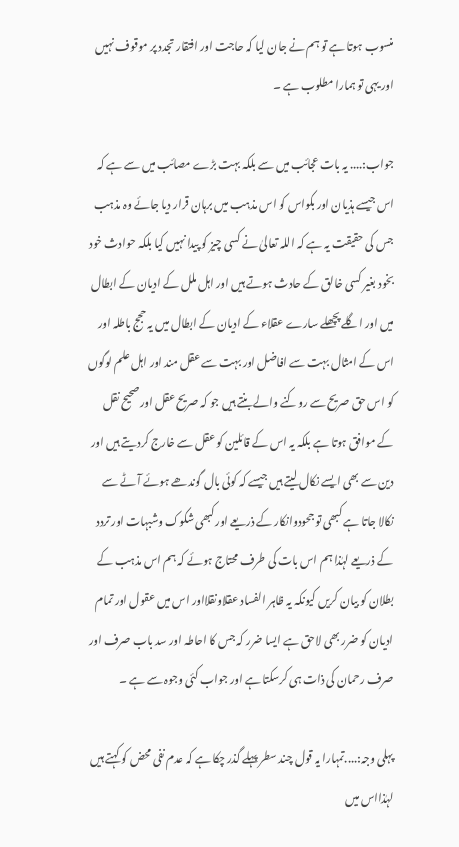منسوب ہوتا ہے تو ہم نے جان لیا کہ حاجت اور افتقار تجدد پر موقوف نہیں اور یہی تو ہمارا مطلوب ہے ۔

جواب:.... یہ بات عجائب میں سے بلکہ بہت بڑے مصائب میں سے ہے کہ اس جیسے ہذیان اور بکواس کو اس مذہب میں برہان قرار دیا جائے وہ مذہب جس کی حقیقت یہ ہے کہ اللہ تعالیٰ نے کسی چیز کو پیدا نہیں کیا بلکہ حوادث خود بخود بغیر کسی خالق کے حادث ہوتے ہیں اور اہل ملل کے ادیان کے ابطال میں اور اگلے پچھلے سارے عقلاء کے ادیان کے ابطال میں یہ حجج باطلہ اور اس کے امثال بہت سے افاضل اور بہت سے عقل مند اور اہل علم لوگوں کو اس حق صریح سے روکنے والے بنتے ہیں جو کہ صریح عقل اورصحیح نقل کے موافق ہوتا ہے بلکہ یہ اس کے قائلین کو عقل سے خارج کردیتے ہیں اور دین سے بھی ایسے نکال لیتے ہیں جیسے کہ کوئی بال گوندھے ہوئے آٹے سے نکالا جاتا ہے کبھی تو جحودوانکار کے ذریعے اور کبھی شکوک وشبہات اور تردد کے ذریعے لہٰذا ہم اس بات کی طرف محتاج ہوئے کہ ہم اس مذہب کے بطلان کو بیان کریں کیونکہ یہ ظاہر الفساد عقلاونقلااور اس میں عقول اور تمام ادیان کو ضرر بھی لاحق ہے ایسا ضرر کہ جس کا احاطہ اور سد باب صرف اور صرف رحمان کی ذات ہی کرسکتا ہے اور جواب کئی وجوہ سے ہے ۔

پہلی وجہ:....تمہارا یہ قول چند سطر پہلے گذر چکا ہے کہ عدم نفی محض کو کہتے ہیں لہٰذااس میں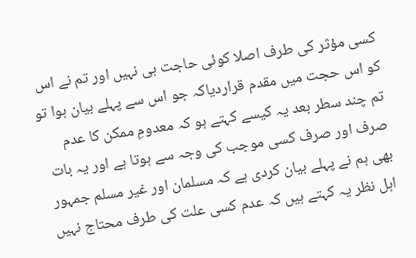کسی مؤثر کی طرف اصلا کوئی حاجت ہی نہیں اور تم نے اس کو اس حجت میں مقدم قراردیاکہ جو اس سے پہلے بیان ہوا تو تم چند سطر بعد یہ کیسے کہتے ہو کہ معدومِ ممکن کا عدم صرف اور صرف کسی موجب کی وجہ سے ہوتا ہے اور یہ بات بھی ہم نے پہلے بیان کردی ہے کہ مسلمان اور غیر مسلم جمہور اہل نظر یہ کہتے ہیں کہ عدم کسی علت کی طرف محتاج نہیں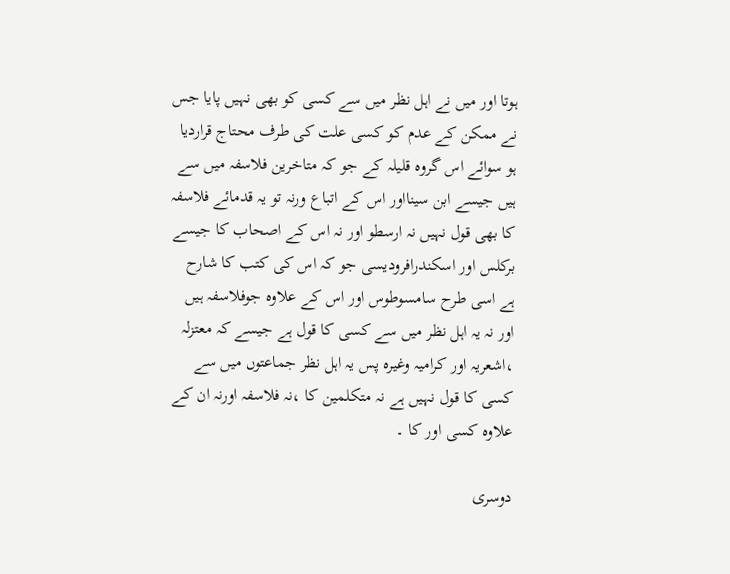ہوتا اور میں نے اہل نظر میں سے کسی کو بھی نہیں پایا جس نے ممکن کے عدم کو کسی علت کی طرف محتاج قراردیا ہو سوائے اس گروہ قلیلہ کے جو کہ متاخرین فلاسفہ میں سے ہیں جیسے ابن سینااور اس کے اتباع ورنہ تو یہ قدمائے فلاسفہ کا بھی قول نہیں نہ ارسطو اور نہ اس کے اصحاب کا جیسے برکلس اور اسکندرافرودیسی جو کہ اس کی کتب کا شارح ہے اسی طرح سامسوطوس اور اس کے علاوہ جوفلاسفہ ہیں اور نہ یہ اہل نظر میں سے کسی کا قول ہے جیسے کہ معتزلہ ،اشعریہ اور کرامیہ وغیرہ پس یہ اہل نظر جماعتوں میں سے کسی کا قول نہیں ہے نہ متکلمین کا ،نہ فلاسفہ اورنہ ان کے علاوہ کسی اور کا ۔

دوسری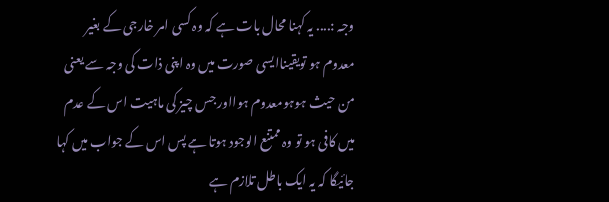وجہ :.... یہ کہنا محال بات ہے کہ وہ کسی امر خارجی کے بغیر معدوم ہو تویقیناایسی صورت میں وہ اپنی ذات کی وجہ سے یعنی من حیث ہوہومعدوم ہوااور جس چیز کی ماہیت اس کے عدم میں کافی ہو تو وہ ممتنع الوجود ہوتا ہے پس اس کے جواب میں کہا جائیگا کہ یہ ایک باطل تلازم ہے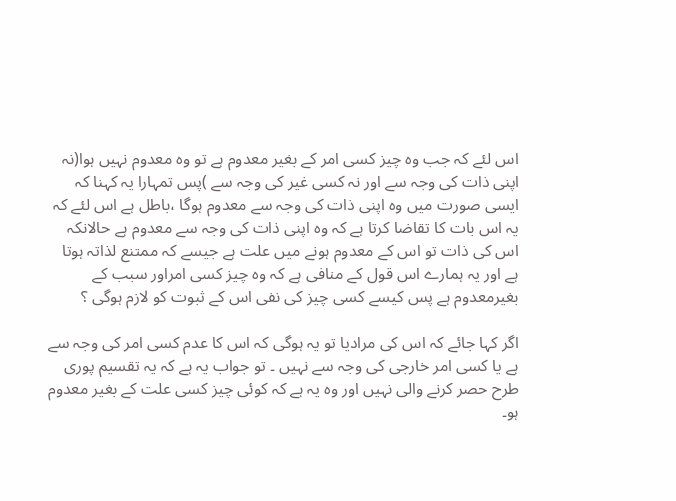اس لئے کہ جب وہ چیز کسی امر کے بغیر معدوم ہے تو وہ معدوم نہیں ہوا(نہ اپنی ذات کی وجہ سے اور نہ کسی غیر کی وجہ سے )پس تمہارا یہ کہنا کہ ایسی صورت میں وہ اپنی ذات کی وجہ سے معدوم ہوگا ،باطل ہے اس لئے کہ یہ اس بات کا تقاضا کرتا ہے کہ وہ اپنی ذات کی وجہ سے معدوم ہے حالانکہ اس کی ذات تو اس کے معدوم ہونے میں علت ہے جیسے کہ ممتنع لذاتہ ہوتا ہے اور یہ ہمارے اس قول کے منافی ہے کہ وہ چیز کسی امراور سبب کے بغیرمعدوم ہے پس کیسے کسی چیز کی نفی اس کے ثبوت کو لازم ہوگی ؟

اگر کہا جائے کہ اس کی مرادیا تو یہ ہوگی کہ اس کا عدم کسی امر کی وجہ سے ہے یا کسی امر خارجی کی وجہ سے نہیں ۔ تو جواب یہ ہے کہ یہ تقسیم پوری طرح حصر کرنے والی نہیں اور وہ یہ ہے کہ کوئی چیز کسی علت کے بغیر معدوم ہو۔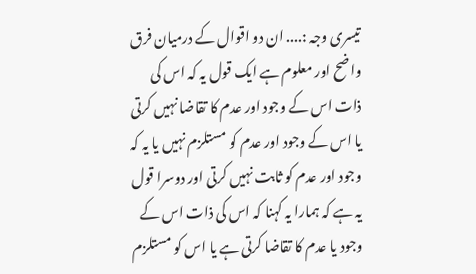تیسری وجہ :.... ان دو اقوال کے درمیان فرق واضح اور معلوم ہے ایک قول یہ کہ اس کی ذات اس کے وجود اور عدم کا تقاضا نہیں کرتی یا اس کے وجود اور عدم کو مستلزم نہیں یا یہ کہ وجود اور عدم کو ثابت نہیں کرتی اور دوسرا قول یہ ہے کہ ہمارا یہ کہنا کہ اس کی ذات اس کے وجود یا عدم کا تقاضا کرتی ہے یا اس کو مستلزم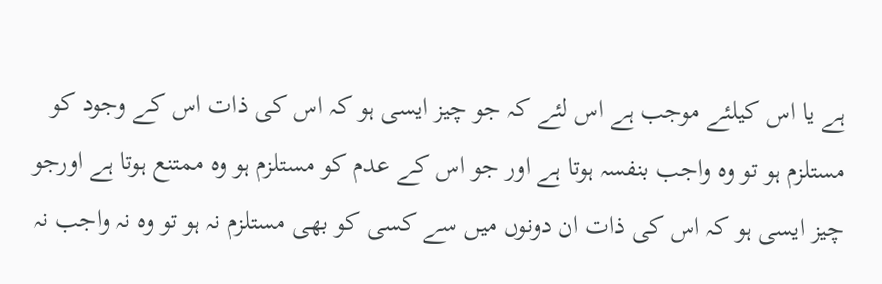ہے یا اس کیلئے موجب ہے اس لئے کہ جو چیز ایسی ہو کہ اس کی ذات اس کے وجود کو مستلزم ہو تو وہ واجب بنفسہ ہوتا ہے اور جو اس کے عدم کو مستلزم ہو وہ ممتنع ہوتا ہے اورجو چیز ایسی ہو کہ اس کی ذات ان دونوں میں سے کسی کو بھی مستلزم نہ ہو تو وہ نہ واجب نہ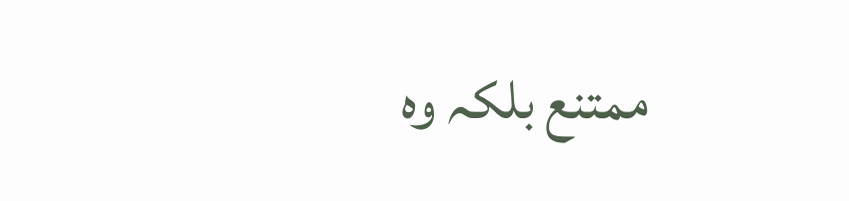ممتنع بلکہ وہ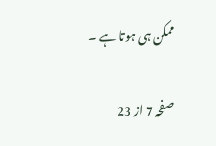ممکن ہی ہوتا ہے ۔

صفحہ 7 از 23